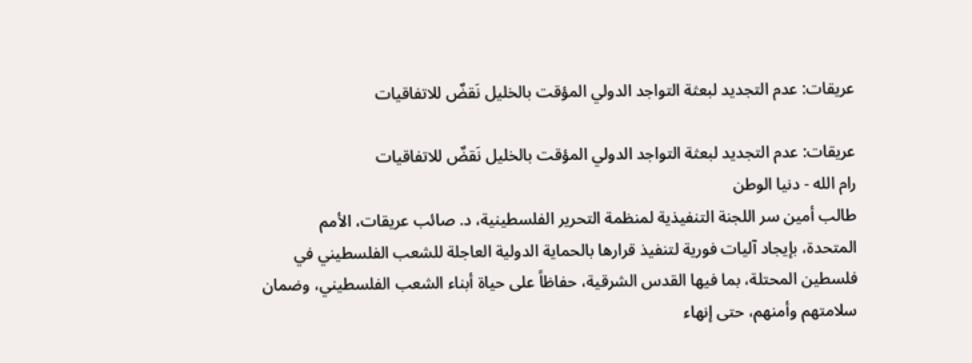عريقات: عدم التجديد لبعثة التواجد الدولي المؤقت بالخليل نَقضٌ للاتفاقيات

عريقات: عدم التجديد لبعثة التواجد الدولي المؤقت بالخليل نَقضٌ للاتفاقيات
رام الله - دنيا الوطن
طالب أمين سر اللجنة التنفيذية لمنظمة التحرير الفلسطينية، د. صائب عريقات، الأمم المتحدة، بإيجاد آليات فورية لتنفيذ قرارها بالحماية الدولية العاجلة للشعب الفلسطيني في فلسطين المحتلة، بما فيها القدس الشرقية، حفاظاً على حياة أبناء الشعب الفلسطيني، وضمان سلامتهم وأمنهم، حتى إنهاء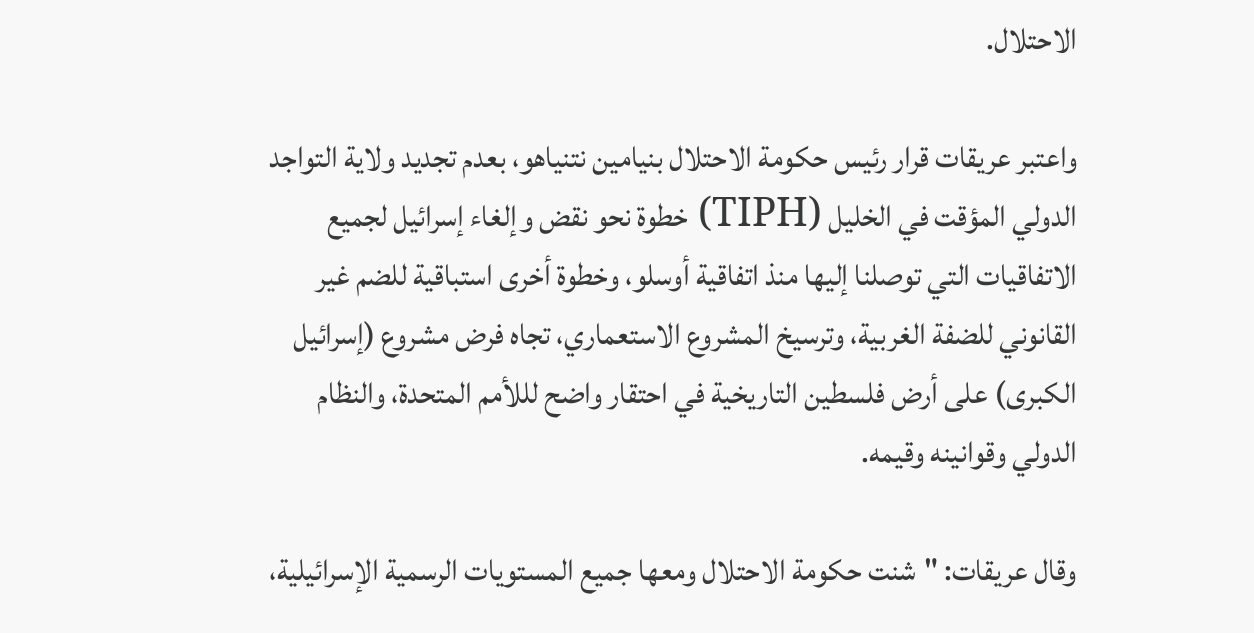الاحتلال.

واعتبر عريقات قرار رئيس حكومة الاحتلال بنيامين نتنياهو، بعدم تجديد ولاية التواجد الدولي المؤقت في الخليل (TIPH) خطوة نحو نقض وإلغاء إسرائيل لجميع الاتفاقيات التي توصلنا إليها منذ اتفاقية أوسلو، وخطوة أخرى استباقية للضم غير القانوني للضفة الغربية، وترسيخ المشروع الاستعماري، تجاه فرض مشروع (إسرائيل الكبرى) على أرض فلسطين التاريخية في احتقار واضح لللأمم المتحدة، والنظام الدولي وقوانينه وقيمه.

وقال عريقات: "شنت حكومة الاحتلال ومعها جميع المستويات الرسمية الإسرائيلية،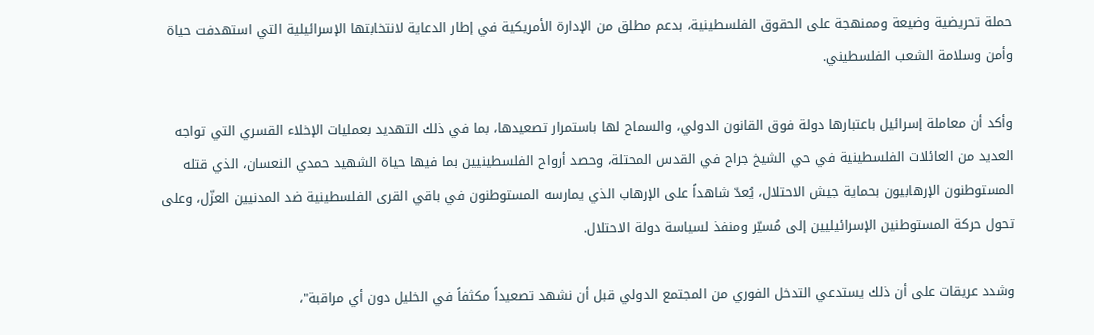حملة تحريضية وضيعة وممنهجة على الحقوق الفلسطينية، بدعم مطلق من الإدارة الأمريكية في إطار الدعاية لانتخابتها الإسرائيلية التي استهدفت حياة وأمن وسلامة الشعب الفلسطيني.

وأكد أن معاملة إسرائيل باعتبارها دولة فوق القانون الدولي، والسماح لها باستمرار تصعيدها، بما في ذلك التهديد بعمليات الإخلاء القسري التي تواجه العديد من العائلات الفلسطينية في حي الشيخ جراح في القدس المحتلة، وحصد أرواح الفلسطينيين بما فيها حياة الشهيد حمدي النعسان، الذي قتله المستوطنون الإرهابيون بحماية جيش الاحتلال، يُعدّ شاهداً على الإرهاب الذي يمارسه المستوطنون في باقي القرى الفلسطينية ضد المدنيين العزّل، وعلى تحول حركة المستوطنين الإسرائيليين إلى مُسيّر ومنفذ لسياسة دولة الاحتلال.

وشدد عريقات على أن ذلك يستدعي التدخل الفوري من المجتمع الدولي قبل أن نشهد تصعيداً مكثفاً في الخليل دون أي مراقبة"،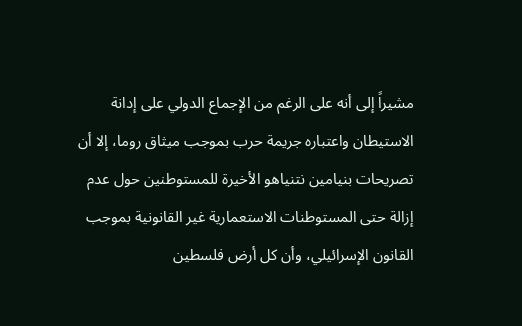مشيراً إلى أنه على الرغم من الإجماع الدولي على إدانة الاستيطان واعتباره جريمة حرب بموجب ميثاق روما، إلا أن تصريحات بنيامين نتنياهو الأخيرة للمستوطنين حول عدم إزالة حتى المستوطنات الاستعمارية غير القانونية بموجب القانون الإسرائيلي، وأن كل أرض فلسطين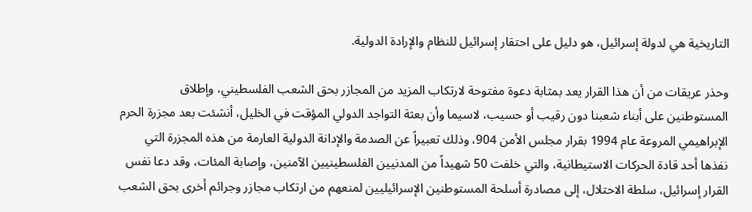التاريخية هي لدولة إسرائيل، هو دليل على احتقار إسرائيل للنظام والإرادة الدولية.

وحذر عريقات من أن هذا القرار يعد بمثابة دعوة مفتوحة لارتكاب المزيد من المجازر بحق الشعب الفلسطيني، وإطلاق المستوطنين على أبناء شعبنا دون رقيب أو حسيب، لاسيما وأن بعثة التواجد الدولي المؤقت في الخليل، أنشئت بعد مجزرة الحرم الإبراهيمي المروعة عام 1994 بقرار مجلس الأمن 904، وذلك تعبيراً عن الصدمة والإدانة الدولية العارمة من هذه المجزرة التي نفذها أحد قادة الحركات الاستيطانية، والتي خلفت 50 شهيداً من المدنيين الفلسطينيين الآمنين، وإصابة المئات، وقد دعا نفس القرار إسرائيل، سلطة الاحتلال، إلى مصادرة أسلحة المستوطنين الإسرائيليين لمنعهم من ارتكاب مجازر وجرائم أخرى بحق الشعب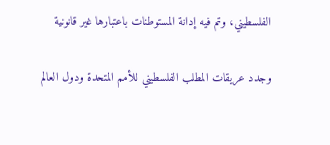الفلسطيني، وتم فيه إدانة المستوطنات باعتبارها غير قانونية

وجدد عريقات المطلب الفلسطيني للأمم المتحدة ودول العالم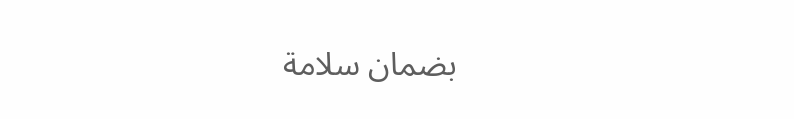بضمان سلامة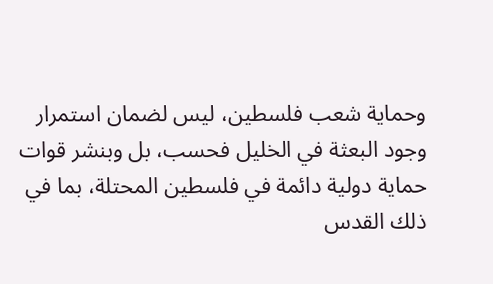وحماية شعب فلسطين، ليس لضمان استمرار وجود البعثة في الخليل فحسب، بل وبنشر قوات حماية دولية دائمة في فلسطين المحتلة، بما في ذلك القدس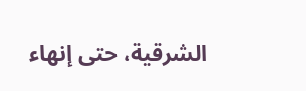الشرقية، حتى إنهاء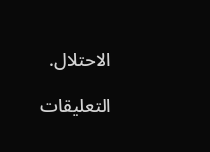الاحتلال.

التعليقات